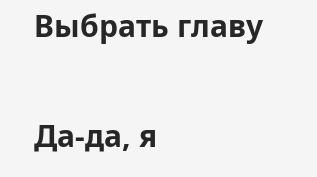Выбрать главу

Да-да, я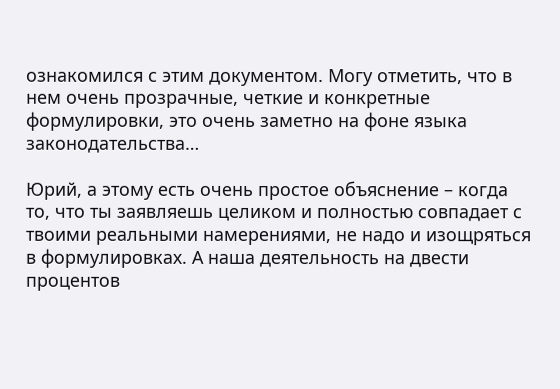ознакомился с этим документом. Могу отметить, что в нем очень прозрачные, четкие и конкретные формулировки, это очень заметно на фоне языка законодательства…

Юрий, а этому есть очень простое объяснение – когда то, что ты заявляешь целиком и полностью совпадает с твоими реальными намерениями, не надо и изощряться в формулировках. А наша деятельность на двести процентов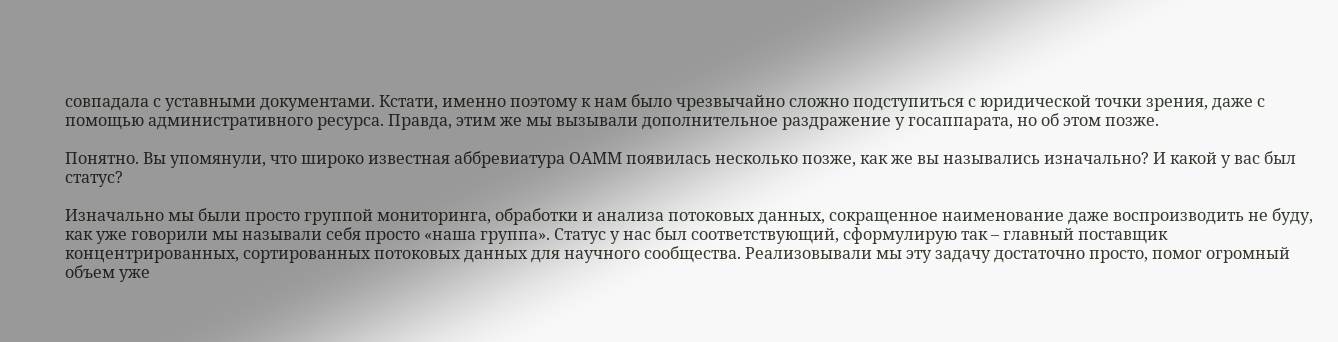совпадала с уставными документами. Кстати, именно поэтому к нам было чрезвычайно сложно подступиться с юридической точки зрения, даже с помощью административного ресурса. Правда, этим же мы вызывали дополнительное раздражение у госаппарата, но об этом позже.

Понятно. Вы упомянули, что широко известная аббревиатура ОАММ появилась несколько позже, как же вы назывались изначально? И какой у вас был статус?

Изначально мы были просто группой мониторинга, обработки и анализа потоковых данных, сокращенное наименование даже воспроизводить не буду, как уже говорили мы называли себя просто «наша группа». Статус у нас был соответствующий, сформулирую так – главный поставщик концентрированных, сортированных потоковых данных для научного сообщества. Реализовывали мы эту задачу достаточно просто, помог огромный объем уже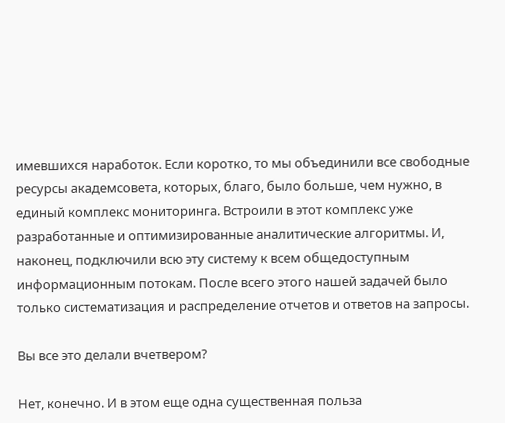имевшихся наработок. Если коротко, то мы объединили все свободные ресурсы академсовета, которых, благо, было больше, чем нужно, в единый комплекс мониторинга. Встроили в этот комплекс уже разработанные и оптимизированные аналитические алгоритмы. И, наконец, подключили всю эту систему к всем общедоступным информационным потокам. После всего этого нашей задачей было только систематизация и распределение отчетов и ответов на запросы.

Вы все это делали вчетвером?

Нет, конечно. И в этом еще одна существенная польза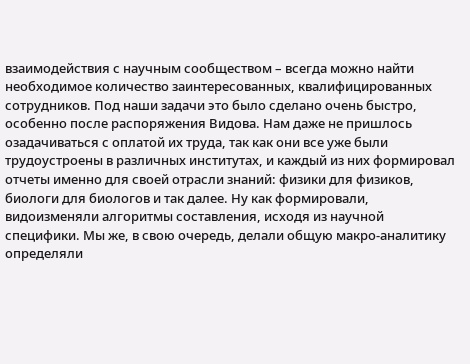взаимодействия с научным сообществом – всегда можно найти необходимое количество заинтересованных, квалифицированных сотрудников. Под наши задачи это было сделано очень быстро, особенно после распоряжения Видова. Нам даже не пришлось озадачиваться с оплатой их труда, так как они все уже были трудоустроены в различных институтах, и каждый из них формировал отчеты именно для своей отрасли знаний: физики для физиков, биологи для биологов и так далее. Ну как формировали, видоизменяли алгоритмы составления, исходя из научной специфики. Мы же, в свою очередь, делали общую макро-аналитику определяли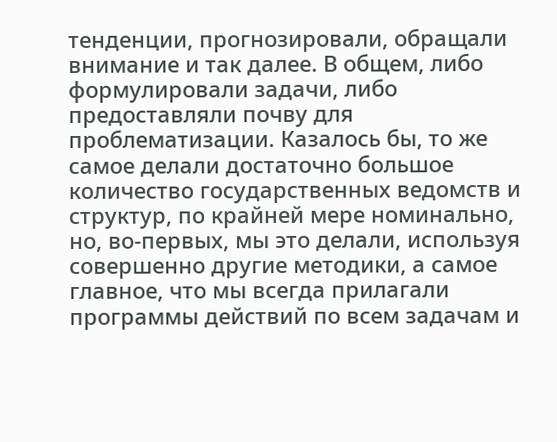тенденции, прогнозировали, обращали внимание и так далее. В общем, либо формулировали задачи, либо предоставляли почву для проблематизации. Казалось бы, то же самое делали достаточно большое количество государственных ведомств и структур, по крайней мере номинально, но, во-первых, мы это делали, используя совершенно другие методики, а самое главное, что мы всегда прилагали программы действий по всем задачам и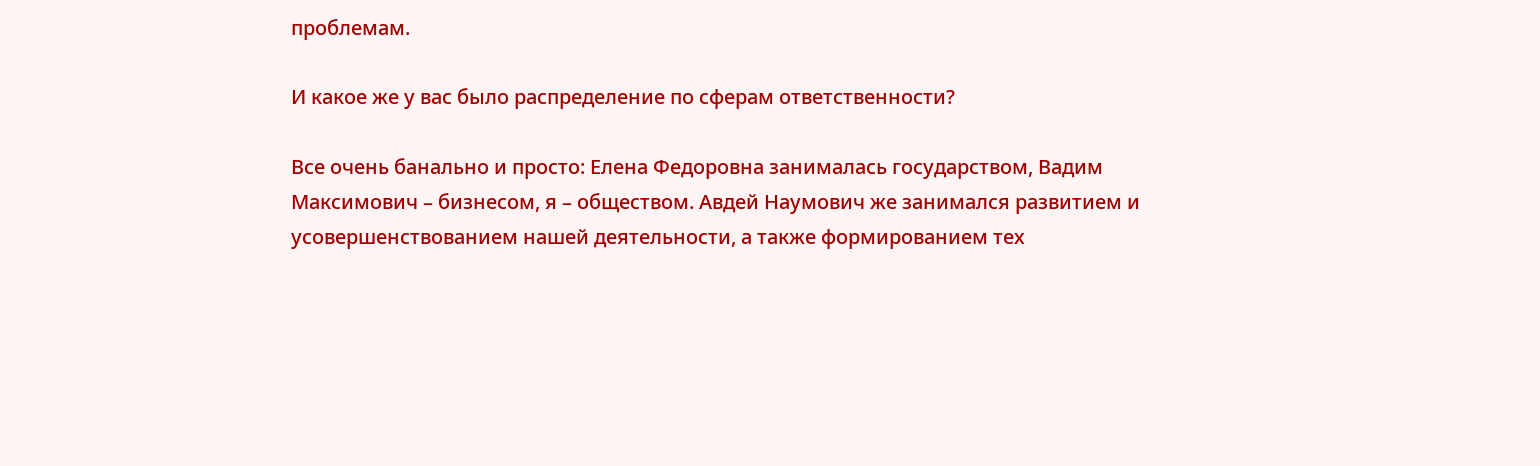проблемам.

И какое же у вас было распределение по сферам ответственности?

Все очень банально и просто: Елена Федоровна занималась государством, Вадим Максимович – бизнесом, я – обществом. Авдей Наумович же занимался развитием и усовершенствованием нашей деятельности, а также формированием тех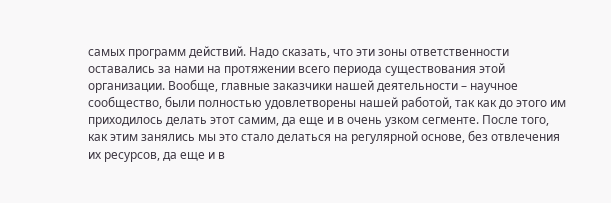самых программ действий. Надо сказать, что эти зоны ответственности оставались за нами на протяжении всего периода существования этой организации. Вообще, главные заказчики нашей деятельности – научное сообщество, были полностью удовлетворены нашей работой, так как до этого им приходилось делать этот самим, да еще и в очень узком сегменте. После того, как этим занялись мы это стало делаться на регулярной основе, без отвлечения их ресурсов, да еще и в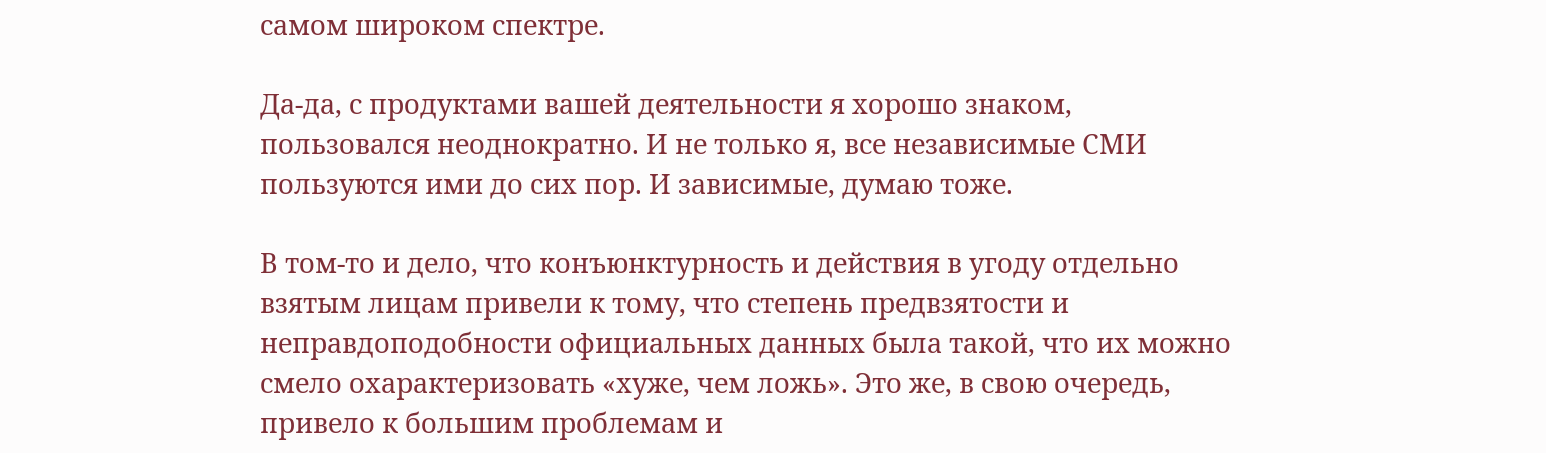самом широком спектре.

Да-да, с продуктами вашей деятельности я хорошо знаком, пользовался неоднократно. И не только я, все независимые СМИ пользуются ими до сих пор. И зависимые, думаю тоже.

В том-то и дело, что конъюнктурность и действия в угоду отдельно взятым лицам привели к тому, что степень предвзятости и неправдоподобности официальных данных была такой, что их можно смело охарактеризовать «хуже, чем ложь». Это же, в свою очередь, привело к большим проблемам и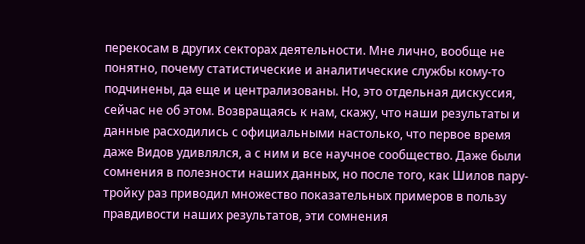перекосам в других секторах деятельности. Мне лично, вообще не понятно, почему статистические и аналитические службы кому-то подчинены, да еще и централизованы. Но, это отдельная дискуссия, сейчас не об этом. Возвращаясь к нам, скажу, что наши результаты и данные расходились с официальными настолько, что первое время даже Видов удивлялся, а с ним и все научное сообщество. Даже были сомнения в полезности наших данных, но после того, как Шилов пару-тройку раз приводил множество показательных примеров в пользу правдивости наших результатов, эти сомнения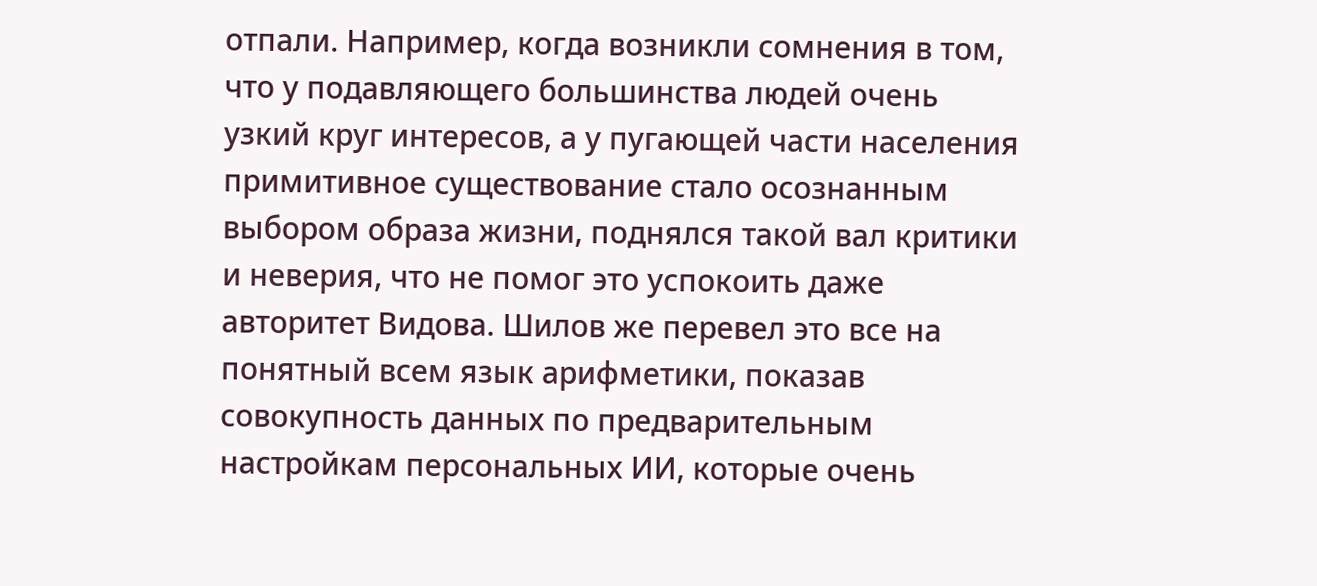отпали. Например, когда возникли сомнения в том, что у подавляющего большинства людей очень узкий круг интересов, а у пугающей части населения примитивное существование стало осознанным выбором образа жизни, поднялся такой вал критики и неверия, что не помог это успокоить даже авторитет Видова. Шилов же перевел это все на понятный всем язык арифметики, показав совокупность данных по предварительным настройкам персональных ИИ, которые очень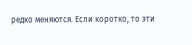редко меняются. Если коротко, то эти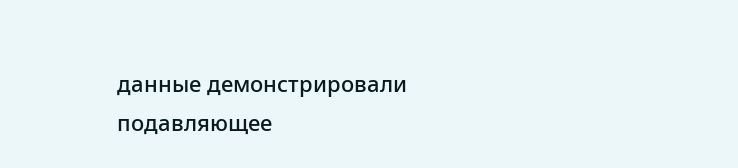данные демонстрировали подавляющее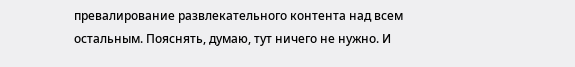превалирование развлекательного контента над всем остальным. Пояснять, думаю, тут ничего не нужно. И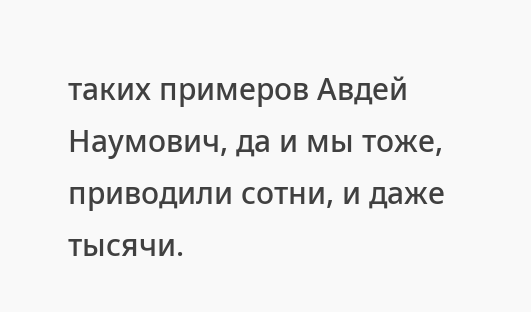таких примеров Авдей Наумович, да и мы тоже, приводили сотни, и даже тысячи.